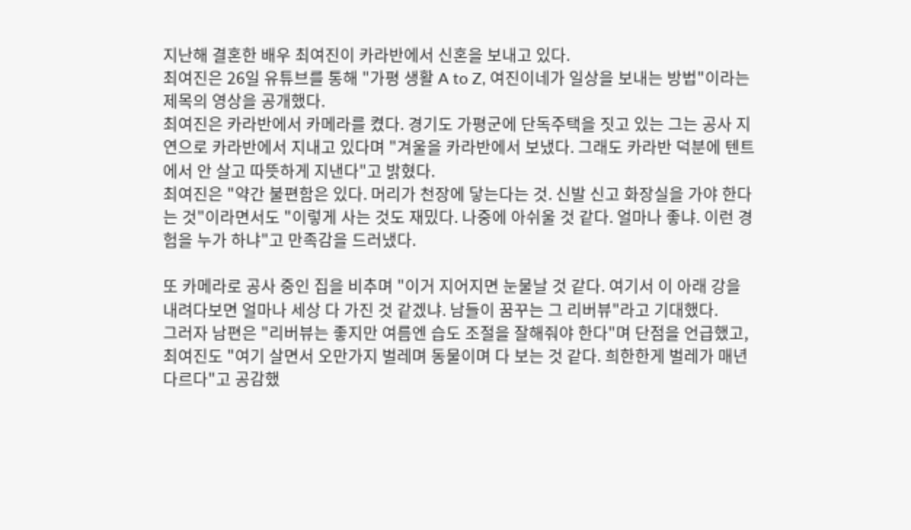지난해 결혼한 배우 최여진이 카라반에서 신혼을 보내고 있다.
최여진은 26일 유튜브를 통해 "가평 생활 A to Z, 여진이네가 일상을 보내는 방법"이라는 제목의 영상을 공개했다.
최여진은 카라반에서 카메라를 켰다. 경기도 가평군에 단독주택을 짓고 있는 그는 공사 지연으로 카라반에서 지내고 있다며 "겨울을 카라반에서 보냈다. 그래도 카라반 덕분에 텐트에서 안 살고 따뜻하게 지낸다"고 밝혔다.
최여진은 "약간 불편함은 있다. 머리가 천장에 닿는다는 것. 신발 신고 화장실을 가야 한다는 것"이라면서도 "이렇게 사는 것도 재밌다. 나중에 아쉬울 것 같다. 얼마나 좋냐. 이런 경험을 누가 하냐"고 만족감을 드러냈다.

또 카메라로 공사 중인 집을 비추며 "이거 지어지면 눈물날 것 같다. 여기서 이 아래 강을 내려다보면 얼마나 세상 다 가진 것 같겠냐. 남들이 꿈꾸는 그 리버뷰"라고 기대했다.
그러자 남편은 "리버뷰는 좋지만 여름엔 습도 조절을 잘해줘야 한다"며 단점을 언급했고, 최여진도 "여기 살면서 오만가지 벌레며 동물이며 다 보는 것 같다. 희한한게 벌레가 매년 다르다"고 공감했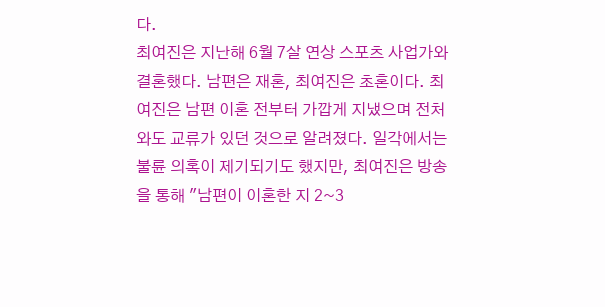다.
최여진은 지난해 6월 7살 연상 스포츠 사업가와 결혼했다. 남편은 재혼, 최여진은 초혼이다. 최여진은 남편 이혼 전부터 가깝게 지냈으며 전처와도 교류가 있던 것으로 알려졌다. 일각에서는 불륜 의혹이 제기되기도 했지만, 최여진은 방송을 통해 "남편이 이혼한 지 2~3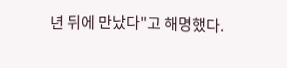년 뒤에 만났다"고 해명했다.